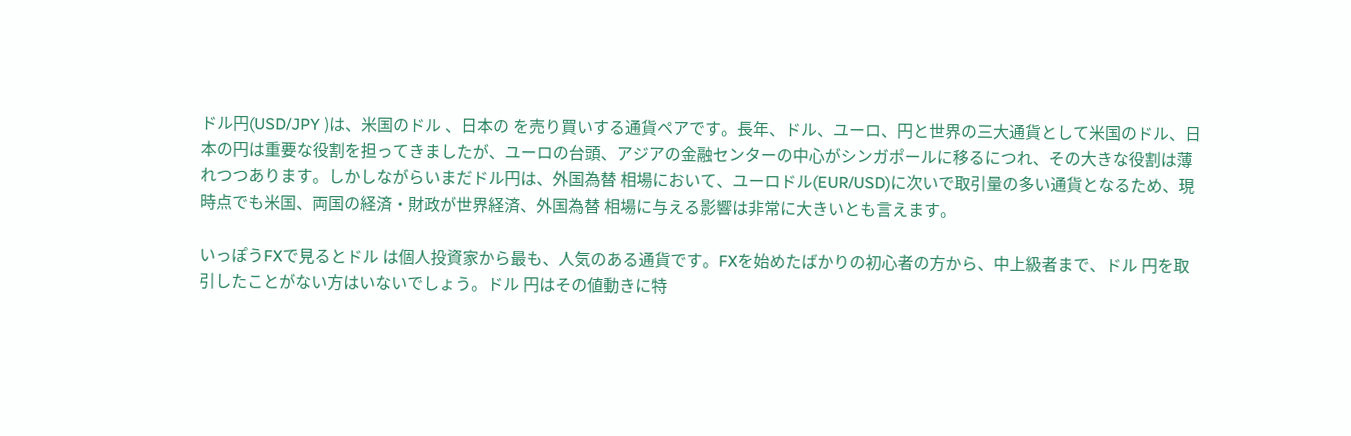ドル円(USD/JPY )は、米国のドル 、日本の を売り買いする通貨ペアです。長年、ドル、ユーロ、円と世界の三大通貨として米国のドル、日本の円は重要な役割を担ってきましたが、ユーロの台頭、アジアの金融センターの中心がシンガポールに移るにつれ、その大きな役割は薄れつつあります。しかしながらいまだドル円は、外国為替 相場において、ユーロドル(EUR/USD)に次いで取引量の多い通貨となるため、現時点でも米国、両国の経済・財政が世界経済、外国為替 相場に与える影響は非常に大きいとも言えます。

いっぽうFXで見るとドル は個人投資家から最も、人気のある通貨です。FXを始めたばかりの初心者の方から、中上級者まで、ドル 円を取引したことがない方はいないでしょう。ドル 円はその値動きに特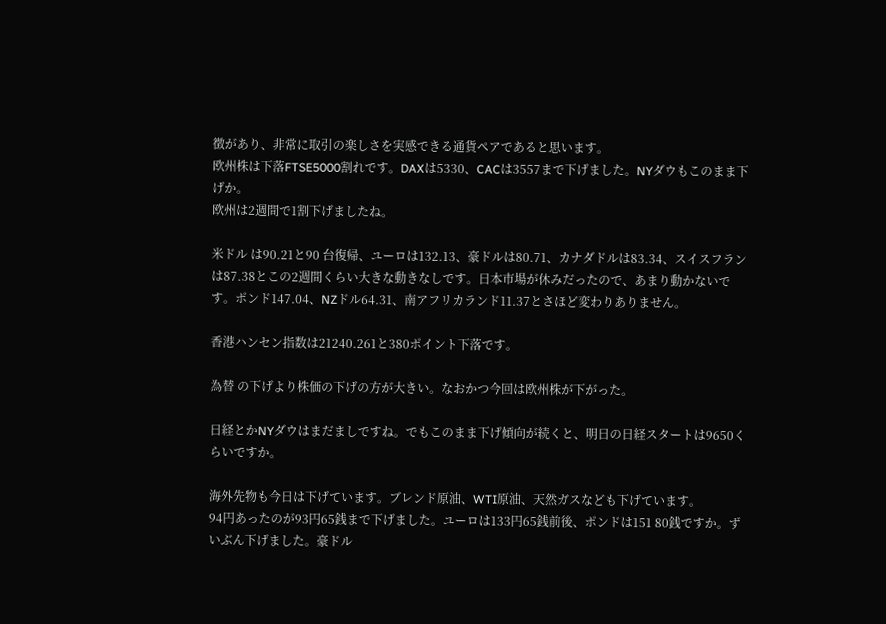徴があり、非常に取引の楽しさを実感できる通貨ペアであると思います。
欧州株は下落FTSE5000割れです。DAXは5330、CACは3557まで下げました。NYダウもこのまま下げか。
欧州は2週間で1割下げましたね。

米ドル は90.21と90 台復帰、ユーロは132.13、豪ドルは80.71、カナダドルは83.34、スイスフランは87.38とこの2週間くらい大きな動きなしです。日本市場が休みだったので、あまり動かないです。ポンド147.04、NZドル64.31、南アフリカランド11.37とさほど変わりありません。

香港ハンセン指数は21240.261と380ポイント下落です。

為替 の下げより株価の下げの方が大きい。なおかつ今回は欧州株が下がった。

日経とかNYダウはまだましですね。でもこのまま下げ傾向が続くと、明日の日経スタートは9650くらいですか。

海外先物も今日は下げています。ブレンド原油、WTI原油、天然ガスなども下げています。
94円あったのが93円65銭まで下げました。ユーロは133円65銭前後、ポンドは151 80銭ですか。ずいぶん下げました。豪ドル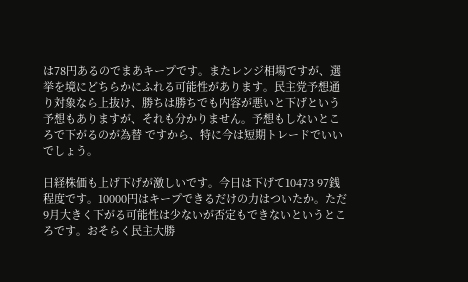は78円あるのでまあキープです。またレンジ相場ですが、選挙を境にどちらかにふれる可能性があります。民主党予想通り対象なら上抜け、勝ちは勝ちでも内容が悪いと下げという予想もありますが、それも分かりません。予想もしないところで下がるのが為替 ですから、特に今は短期トレードでいいでしょう。

日経株価も上げ下げが激しいです。今日は下げて10473 97銭程度です。10000円はキープできるだけの力はついたか。ただ9月大きく下がる可能性は少ないが否定もできないというところです。おそらく民主大勝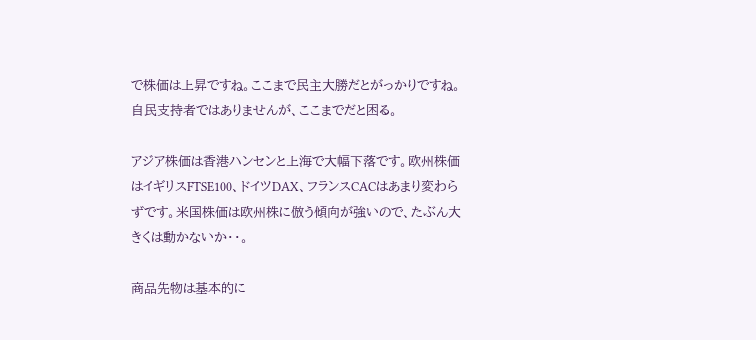で株価は上昇ですね。ここまで民主大勝だとがっかりですね。自民支持者ではありませんが、ここまでだと困る。

アジア株価は香港ハンセンと上海で大幅下落です。欧州株価はイギリスFTSE100、ドイツDAX、フランスCACはあまり変わらずです。米国株価は欧州株に倣う傾向が強いので、たぶん大きくは動かないか・・。

商品先物は基本的に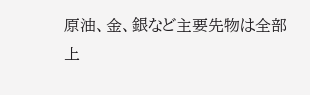原油、金、銀など主要先物は全部上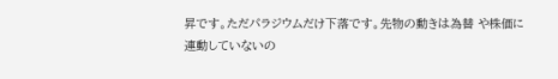昇です。ただパラジウムだけ下落です。先物の動きは為替 や株価に連動していないの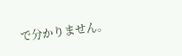で分かりません。